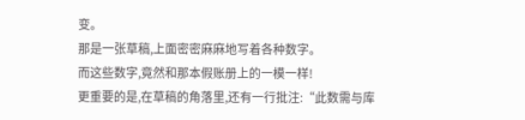变。
那是一张草稿,上面密密麻麻地写着各种数字。
而这些数字,竟然和那本假账册上的一模一样!
更重要的是,在草稿的角落里,还有一行批注:“此数需与库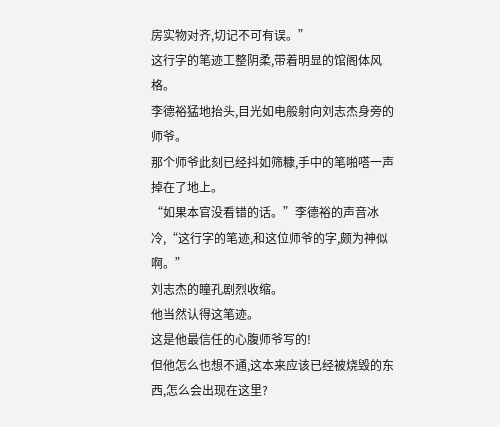房实物对齐,切记不可有误。”
这行字的笔迹工整阴柔,带着明显的馆阁体风格。
李德裕猛地抬头,目光如电般射向刘志杰身旁的师爷。
那个师爷此刻已经抖如筛糠,手中的笔啪嗒一声掉在了地上。
“如果本官没看错的话。”李德裕的声音冰冷,“这行字的笔迹,和这位师爷的字,颇为神似啊。”
刘志杰的瞳孔剧烈收缩。
他当然认得这笔迹。
这是他最信任的心腹师爷写的!
但他怎么也想不通,这本来应该已经被烧毁的东西,怎么会出现在这里?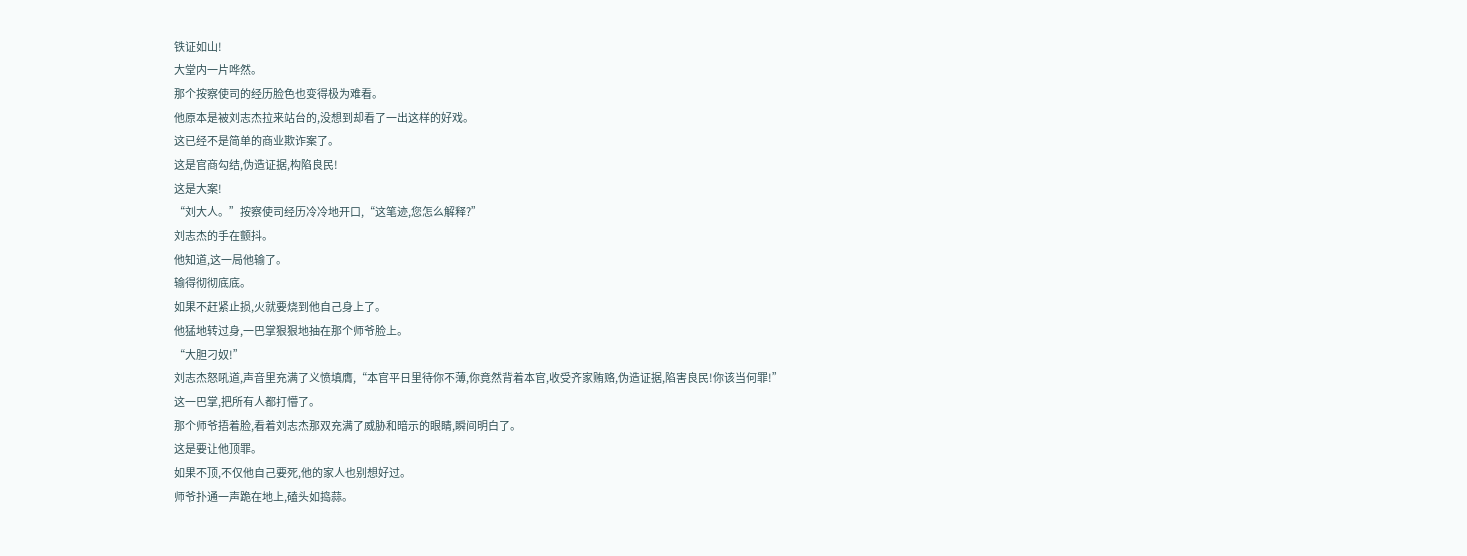铁证如山!
大堂内一片哗然。
那个按察使司的经历脸色也变得极为难看。
他原本是被刘志杰拉来站台的,没想到却看了一出这样的好戏。
这已经不是简单的商业欺诈案了。
这是官商勾结,伪造证据,构陷良民!
这是大案!
“刘大人。”按察使司经历冷冷地开口,“这笔迹,您怎么解释?”
刘志杰的手在颤抖。
他知道,这一局他输了。
输得彻彻底底。
如果不赶紧止损,火就要烧到他自己身上了。
他猛地转过身,一巴掌狠狠地抽在那个师爷脸上。
“大胆刁奴!”
刘志杰怒吼道,声音里充满了义愤填膺,“本官平日里待你不薄,你竟然背着本官,收受齐家贿赂,伪造证据,陷害良民!你该当何罪!”
这一巴掌,把所有人都打懵了。
那个师爷捂着脸,看着刘志杰那双充满了威胁和暗示的眼睛,瞬间明白了。
这是要让他顶罪。
如果不顶,不仅他自己要死,他的家人也别想好过。
师爷扑通一声跪在地上,磕头如捣蒜。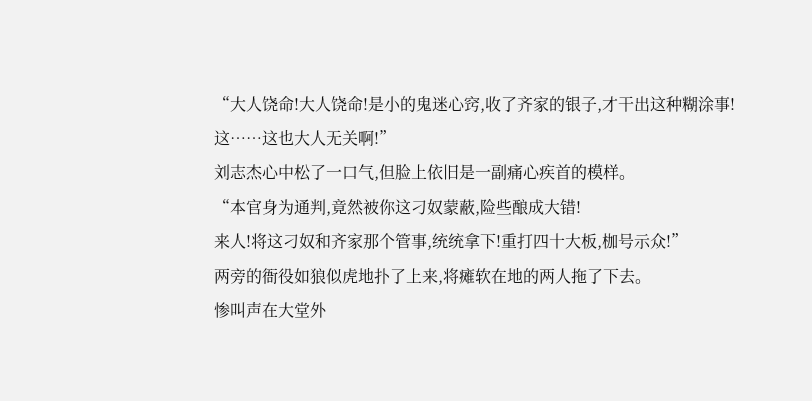“大人饶命!大人饶命!是小的鬼迷心窍,收了齐家的银子,才干出这种糊涂事!
这……这也大人无关啊!”
刘志杰心中松了一口气,但脸上依旧是一副痛心疾首的模样。
“本官身为通判,竟然被你这刁奴蒙蔽,险些酿成大错!
来人!将这刁奴和齐家那个管事,统统拿下!重打四十大板,枷号示众!”
两旁的衙役如狼似虎地扑了上来,将瘫软在地的两人拖了下去。
惨叫声在大堂外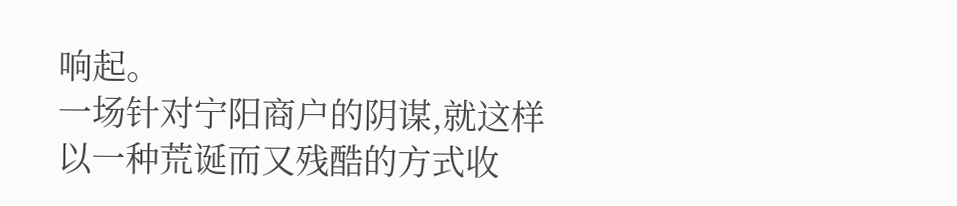响起。
一场针对宁阳商户的阴谋,就这样以一种荒诞而又残酷的方式收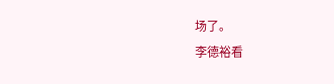场了。
李德裕看